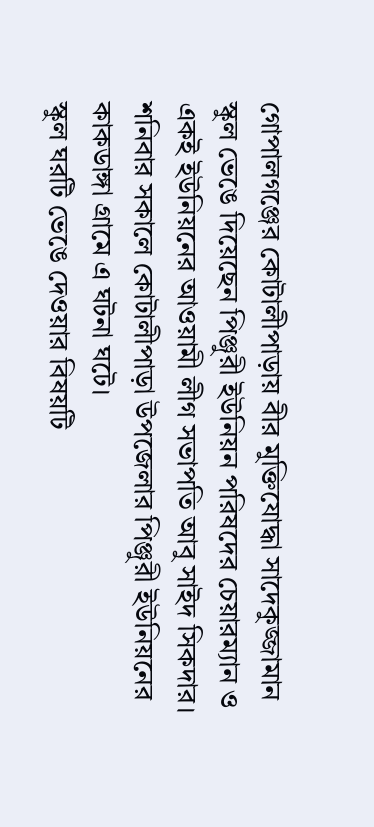গোপালগঞ্জের কোটালীপাড়ায় বীর মুক্তিযোদ্ধা সাদেকুজ্জামান স্কুল ভেঙে দিয়েছেন পিঞ্জুরী ইউনিয়ন পরিষদের চেয়ারম্যান ও একই ইউনিয়নের আওয়ামী লীগ সভাপতি আবু সাইদ সিকদার। শনিবার সকালে কোটালীপাড়া উপজেলার পিঞ্জুরী ইউনিয়নের কাকডাঙ্গা গ্রামে এ ঘটনা ঘটে।
স্কুল ঘরটি ভেঙে দেওয়ার বিষয়টি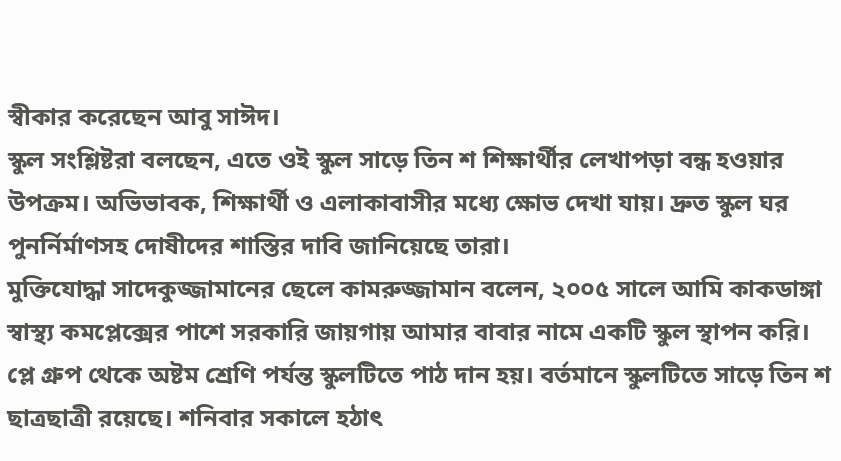স্বীকার করেছেন আবু সাঈদ।
স্কুল সংশ্লিষ্টরা বলছেন, এতে ওই স্কুল সাড়ে তিন শ শিক্ষার্থীর লেখাপড়া বন্ধ হওয়ার উপক্রম। অভিভাবক, শিক্ষার্থী ও এলাকাবাসীর মধ্যে ক্ষোভ দেখা যায়। দ্রুত স্কুল ঘর পুনর্নির্মাণসহ দোষীদের শাস্তির দাবি জানিয়েছে তারা।
মুক্তিযোদ্ধা সাদেকুজ্জামানের ছেলে কামরুজ্জামান বলেন, ২০০৫ সালে আমি কাকডাঙ্গা স্বাস্থ্য কমপ্লেক্সের পাশে সরকারি জায়গায় আমার বাবার নামে একটি স্কুল স্থাপন করি। প্লে গ্রুপ থেকে অষ্টম শ্রেণি পর্যন্ত স্কুলটিতে পাঠ দান হয়। বর্তমানে স্কুলটিতে সাড়ে তিন শ ছাত্রছাত্রী রয়েছে। শনিবার সকালে হঠাৎ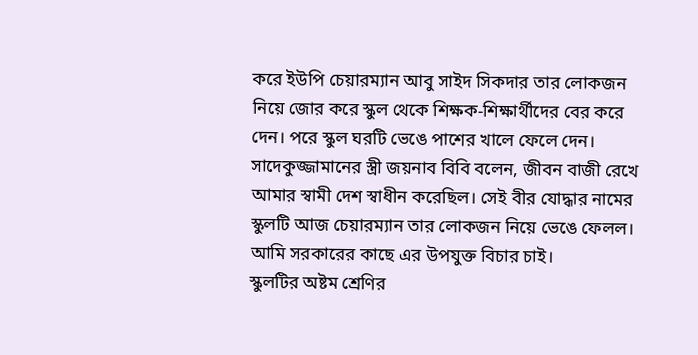করে ইউপি চেয়ারম্যান আবু সাইদ সিকদার তার লোকজন নিয়ে জোর করে স্কুল থেকে শিক্ষক-শিক্ষার্থীদের বের করে দেন। পরে স্কুল ঘরটি ভেঙে পাশের খালে ফেলে দেন।
সাদেকুজ্জামানের স্ত্রী জয়নাব বিবি বলেন, জীবন বাজী রেখে আমার স্বামী দেশ স্বাধীন করেছিল। সেই বীর যোদ্ধার নামের স্কুলটি আজ চেয়ারম্যান তার লোকজন নিয়ে ভেঙে ফেলল। আমি সরকারের কাছে এর উপযুক্ত বিচার চাই।
স্কুলটির অষ্টম শ্রেণির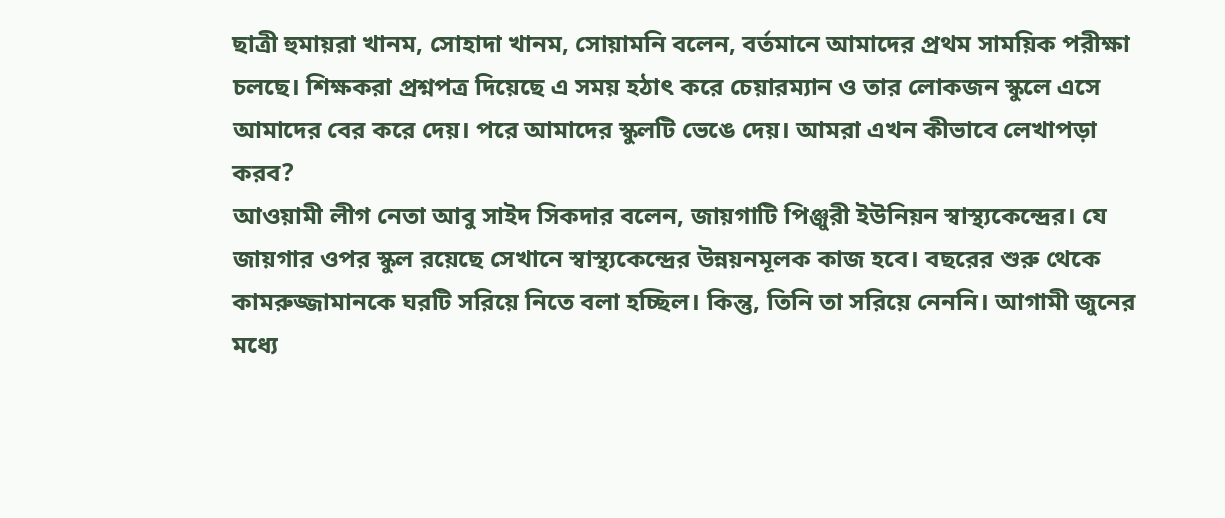ছাত্রী হুমায়রা খানম, সোহাদা খানম, সোয়ামনি বলেন, বর্তমানে আমাদের প্রথম সাময়িক পরীক্ষা চলছে। শিক্ষকরা প্রশ্নপত্র দিয়েছে এ সময় হঠাৎ করে চেয়ারম্যান ও তার লোকজন স্কুলে এসে আমাদের বের করে দেয়। পরে আমাদের স্কুলটি ভেঙে দেয়। আমরা এখন কীভাবে লেখাপড়া করব?
আওয়ামী লীগ নেতা আবু সাইদ সিকদার বলেন, জায়গাটি পিঞ্জুরী ইউনিয়ন স্বাস্থ্যকেন্দ্রের। যে জায়গার ওপর স্কুল রয়েছে সেখানে স্বাস্থ্যকেন্দ্রের উন্নয়নমূলক কাজ হবে। বছরের শুরু থেকে কামরুজ্জামানকে ঘরটি সরিয়ে নিতে বলা হচ্ছিল। কিন্তু, তিনি তা সরিয়ে নেননি। আগামী জুনের মধ্যে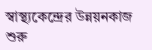স্বাস্থ্যকেন্দ্রের উন্নয়নকাজ শুরু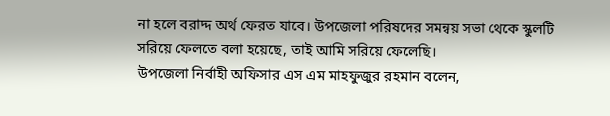না হলে বরাদ্দ অর্থ ফেরত যাবে। উপজেলা পরিষদের সমন্বয় সভা থেকে স্কুলটি সরিয়ে ফেলতে বলা হয়েছে, তাই আমি সরিয়ে ফেলেছি।
উপজেলা নির্বাহী অফিসার এস এম মাহফুজুর রহমান বলেন,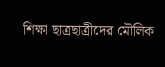শিক্ষা ছাত্রছাত্রীদের মৌলিক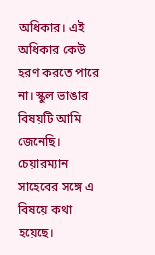অধিকার। এই অধিকার কেউ হরণ করতে পারে না। স্কুল ভাঙার বিষয়টি আমি জেনেছি। চেয়ারম্যান সাহেবের সঙ্গে এ বিষয়ে কথা হয়েছে।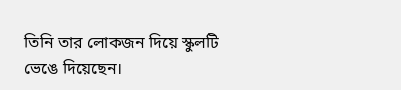তিনি তার লোকজন দিয়ে স্কুলটি ভেঙে দিয়েছেন।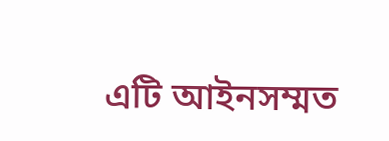এটি আইনসম্মত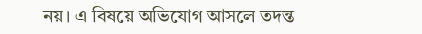নয়। এ বিষয়ে অভিযোগ আসলে তদন্ত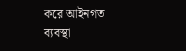করে আইনগত ব্যবস্থা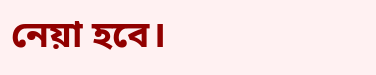নেয়া হবে।